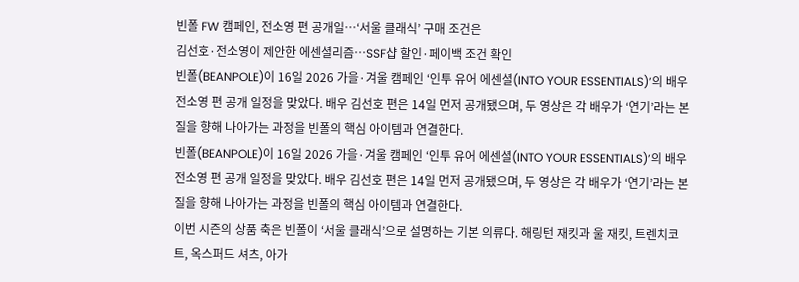빈폴 FW 캠페인, 전소영 편 공개일…‘서울 클래식’ 구매 조건은
김선호·전소영이 제안한 에센셜리즘…SSF샵 할인·페이백 조건 확인
빈폴(BEANPOLE)이 16일 2026 가을·겨울 캠페인 ‘인투 유어 에센셜(INTO YOUR ESSENTIALS)’의 배우 전소영 편 공개 일정을 맞았다. 배우 김선호 편은 14일 먼저 공개됐으며, 두 영상은 각 배우가 ‘연기’라는 본질을 향해 나아가는 과정을 빈폴의 핵심 아이템과 연결한다.
빈폴(BEANPOLE)이 16일 2026 가을·겨울 캠페인 ‘인투 유어 에센셜(INTO YOUR ESSENTIALS)’의 배우 전소영 편 공개 일정을 맞았다. 배우 김선호 편은 14일 먼저 공개됐으며, 두 영상은 각 배우가 ‘연기’라는 본질을 향해 나아가는 과정을 빈폴의 핵심 아이템과 연결한다.
이번 시즌의 상품 축은 빈폴이 ‘서울 클래식’으로 설명하는 기본 의류다. 해링턴 재킷과 울 재킷, 트렌치코트, 옥스퍼드 셔츠, 아가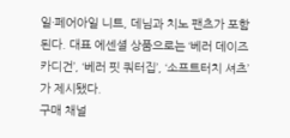일·페어아일 니트, 데님과 치노 팬츠가 포함된다. 대표 에센셜 상품으로는 ‘베러 데이즈 카디건’, ‘베러 핏 쿼터집’, ‘소프트터치 셔츠’가 제시됐다.
구매 채널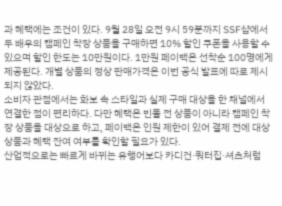과 혜택에는 조건이 있다. 9월 28일 오전 9시 59분까지 SSF샵에서 두 배우의 캠페인 착장 상품을 구매하면 10% 할인 쿠폰을 사용할 수 있으며 할인 한도는 10만원이다. 1만원 페이백은 선착순 100명에게 제공된다. 개별 상품의 정상 판매가격은 이번 공식 발표에 따로 제시되지 않았다.
소비자 관점에서는 화보 속 스타일과 실제 구매 대상을 한 채널에서 연결한 점이 편리하다. 다만 혜택은 빈폴 전 상품이 아니라 캠페인 착장 상품을 대상으로 하고, 페이백은 인원 제한이 있어 결제 전에 대상 상품과 혜택 잔여 여부를 확인할 필요가 있다.
산업적으로는 빠르게 바뀌는 유행어보다 카디건·쿼터집·셔츠처럼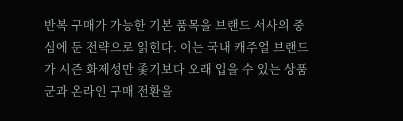반복 구매가 가능한 기본 품목을 브랜드 서사의 중심에 둔 전략으로 읽힌다. 이는 국내 캐주얼 브랜드가 시즌 화제성만 좇기보다 오래 입을 수 있는 상품군과 온라인 구매 전환을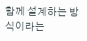함께 설계하는 방식이라는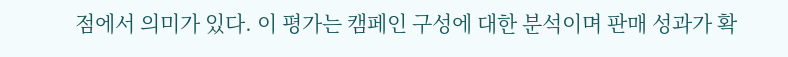점에서 의미가 있다. 이 평가는 캠페인 구성에 대한 분석이며 판매 성과가 확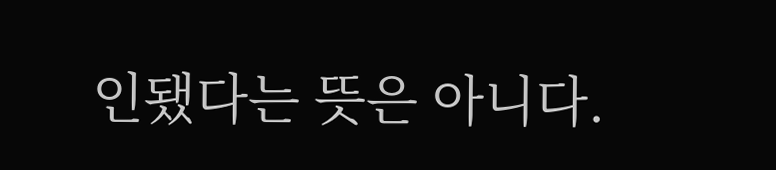인됐다는 뜻은 아니다.